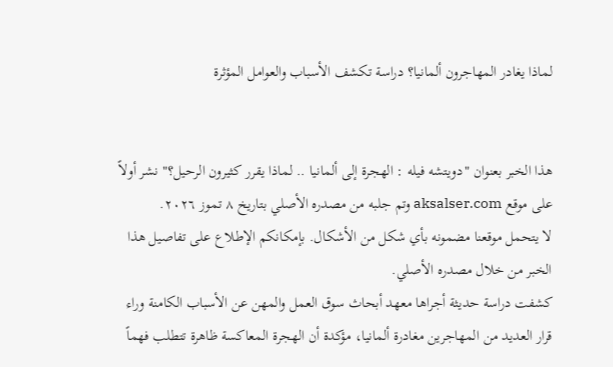لماذا يغادر المهاجرون ألمانيا؟ دراسة تكشف الأسباب والعوامل المؤثرة


هذا الخبر بعنوان "دويتشه فيله : الهجرة إلى ألمانيا .. لماذا يقرر كثيرون الرحيل؟" نشر أولاً على موقع aksalser.com وتم جلبه من مصدره الأصلي بتاريخ ٨ تموز ٢٠٢٦.
لا يتحمل موقعنا مضمونه بأي شكل من الأشكال. بإمكانكم الإطلاع على تفاصيل هذا الخبر من خلال مصدره الأصلي.
كشفت دراسة حديثة أجراها معهد أبحاث سوق العمل والمهن عن الأسباب الكامنة وراء قرار العديد من المهاجرين مغادرة ألمانيا، مؤكدة أن الهجرة المعاكسة ظاهرة تتطلب فهماً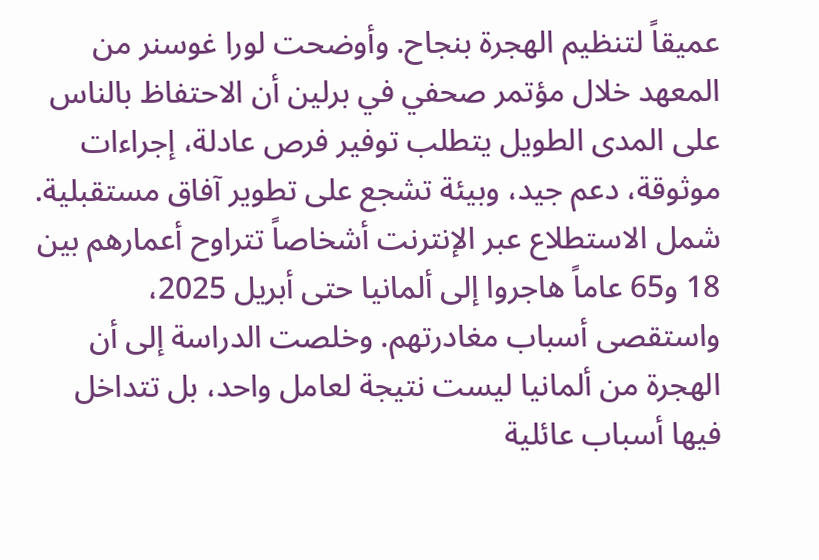عميقاً لتنظيم الهجرة بنجاح. وأوضحت لورا غوسنر من المعهد خلال مؤتمر صحفي في برلين أن الاحتفاظ بالناس على المدى الطويل يتطلب توفير فرص عادلة، إجراءات موثوقة، دعم جيد، وبيئة تشجع على تطوير آفاق مستقبلية.
شمل الاستطلاع عبر الإنترنت أشخاصاً تتراوح أعمارهم بين 18 و65 عاماً هاجروا إلى ألمانيا حتى أبريل 2025، واستقصى أسباب مغادرتهم. وخلصت الدراسة إلى أن الهجرة من ألمانيا ليست نتيجة لعامل واحد، بل تتداخل فيها أسباب عائلية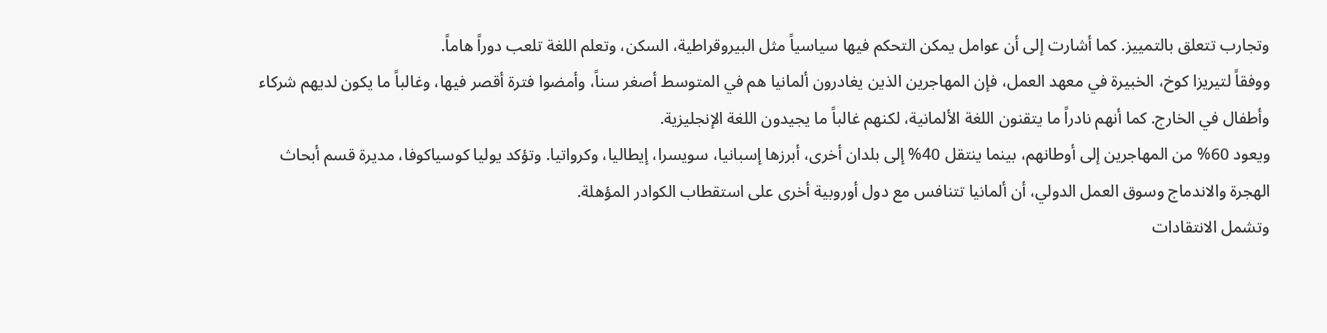وتجارب تتعلق بالتمييز. كما أشارت إلى أن عوامل يمكن التحكم فيها سياسياً مثل البيروقراطية، السكن، وتعلم اللغة تلعب دوراً هاماً.
ووفقاً لتيريزا كوخ، الخبيرة في معهد العمل، فإن المهاجرين الذين يغادرون ألمانيا هم في المتوسط أصغر سناً، وأمضوا فترة أقصر فيها، وغالباً ما يكون لديهم شركاء وأطفال في الخارج. كما أنهم نادراً ما يتقنون اللغة الألمانية، لكنهم غالباً ما يجيدون اللغة الإنجليزية.
ويعود 60% من المهاجرين إلى أوطانهم، بينما ينتقل 40% إلى بلدان أخرى، أبرزها إسبانيا، سويسرا، إيطاليا، وكرواتيا. وتؤكد يوليا كوسياكوفا، مديرة قسم أبحاث الهجرة والاندماج وسوق العمل الدولي، أن ألمانيا تتنافس مع دول أوروبية أخرى على استقطاب الكوادر المؤهلة.
وتشمل الانتقادات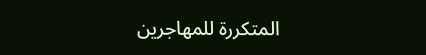المتكررة للمهاجرين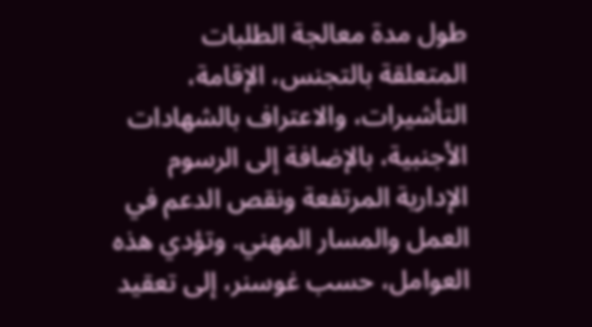طول مدة معالجة الطلبات المتعلقة بالتجنس، الإقامة، التأشيرات، والاعتراف بالشهادات الأجنبية، بالإضافة إلى الرسوم الإدارية المرتفعة ونقص الدعم في العمل والمسار المهني. وتؤدي هذه العوامل، حسب غوسنر، إلى تعقيد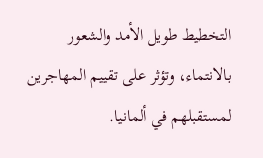التخطيط طويل الأمد والشعور بالانتماء، وتؤثر على تقييم المهاجرين لمستقبلهم في ألمانيا.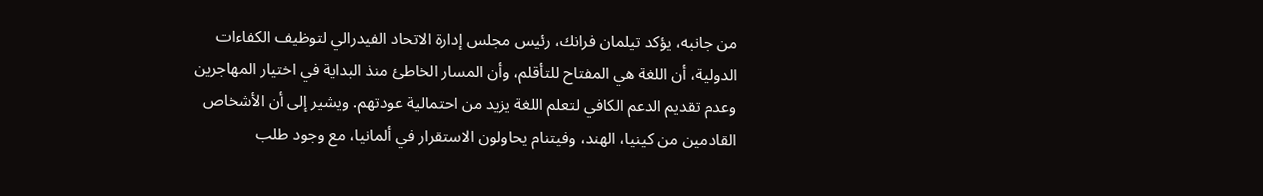من جانبه، يؤكد تيلمان فرانك، رئيس مجلس إدارة الاتحاد الفيدرالي لتوظيف الكفاءات الدولية، أن اللغة هي المفتاح للتأقلم، وأن المسار الخاطئ منذ البداية في اختيار المهاجرين وعدم تقديم الدعم الكافي لتعلم اللغة يزيد من احتمالية عودتهم. ويشير إلى أن الأشخاص القادمين من كينيا، الهند، وفيتنام يحاولون الاستقرار في ألمانيا، مع وجود طلب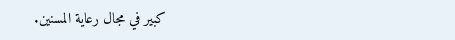كبير في مجال رعاية المسنين.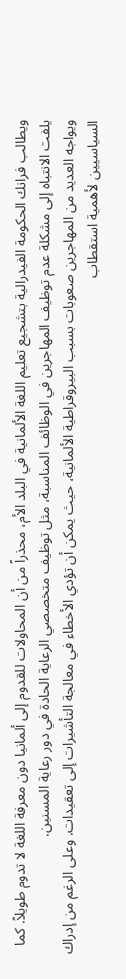ويطالب فرانك الحكومة الفيدرالية بتشجيع تعليم اللغة الألمانية في البلد الأم، محذراً من أن المحاولات للقدوم إلى ألمانيا دون معرفة اللغة لا تدوم طويلاً. كما يلفت الانتباه إلى مشكلة عدم توظيف المهاجرين في الوظائف المناسبة، مثل توظيف متخصصي الرعاية الحادة في دور رعاية المسنين.
ويواجه العديد من المهاجرين صعوبات بسبب البيروقراطية الألمانية، حيث يمكن أن تؤدي الأخطاء في معالجة التأشيرات إلى تعقيدات. وعلى الرغم من إدراك السياسيين لأهمية استقطاب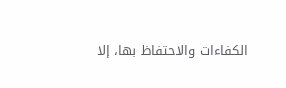الكفاءات والاحتفاظ بها، إلا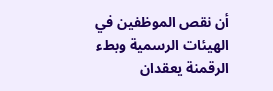أن نقص الموظفين في الهيئات الرسمية وبطء الرقمنة يعقدان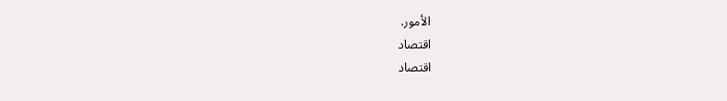الأمور.
اقتصاد
اقتصاد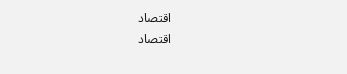اقتصاد
اقتصاد